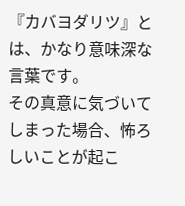『カバヨダリツ』とは、かなり意味深な言葉です。
その真意に気づいてしまった場合、怖ろしいことが起こ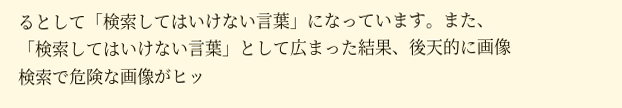るとして「検索してはいけない言葉」になっています。また、「検索してはいけない言葉」として広まった結果、後天的に画像検索で危険な画像がヒッ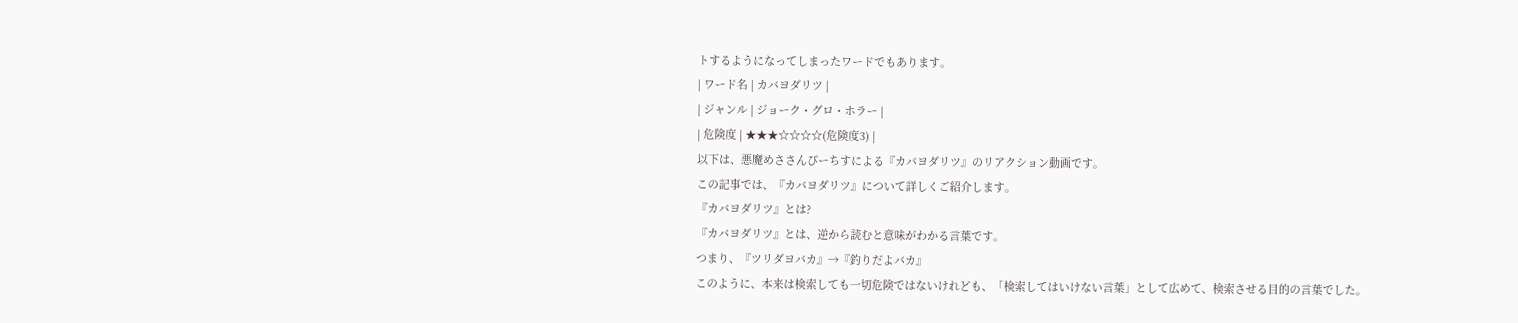トするようになってしまったワードでもあります。
| ワード名 | カバヨダリツ |
| ジャンル | ジョーク・グロ・ホラー |
| 危険度 | ★★★☆☆☆☆(危険度3) |
以下は、悪魔めささんぴーちすによる『カバヨダリツ』のリアクション動画です。
この記事では、『カバヨダリツ』について詳しくご紹介します。
『カバヨダリツ』とは?
『カバヨダリツ』とは、逆から読むと意味がわかる言葉です。
つまり、『ツリダヨバカ』→『釣りだよバカ』
このように、本来は検索しても一切危険ではないけれども、「検索してはいけない言葉」として広めて、検索させる目的の言葉でした。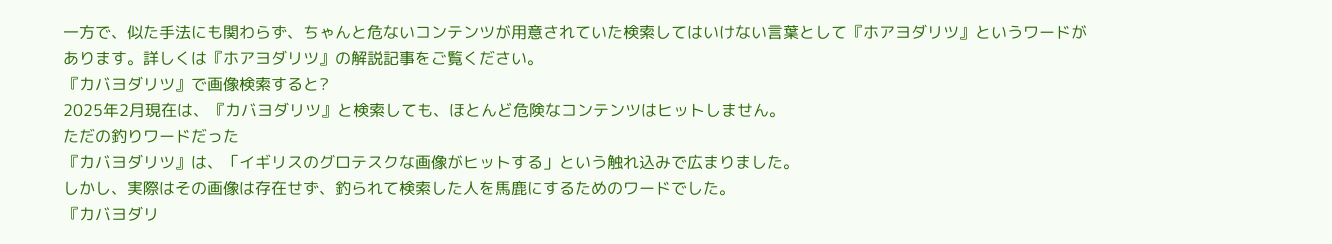一方で、似た手法にも関わらず、ちゃんと危ないコンテンツが用意されていた検索してはいけない言葉として『ホアヨダリツ』というワードがあります。詳しくは『ホアヨダリツ』の解説記事をご覧ください。
『カバヨダリツ』で画像検索すると?
2025年2月現在は、『カバヨダリツ』と検索しても、ほとんど危険なコンテンツはヒットしません。
ただの釣りワードだった
『カバヨダリツ』は、「イギリスのグロテスクな画像がヒットする」という触れ込みで広まりました。
しかし、実際はその画像は存在せず、釣られて検索した人を馬鹿にするためのワードでした。
『カバヨダリ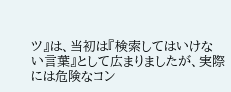ツ』は、当初は『検索してはいけない言葉』として広まりましたが、実際には危険なコン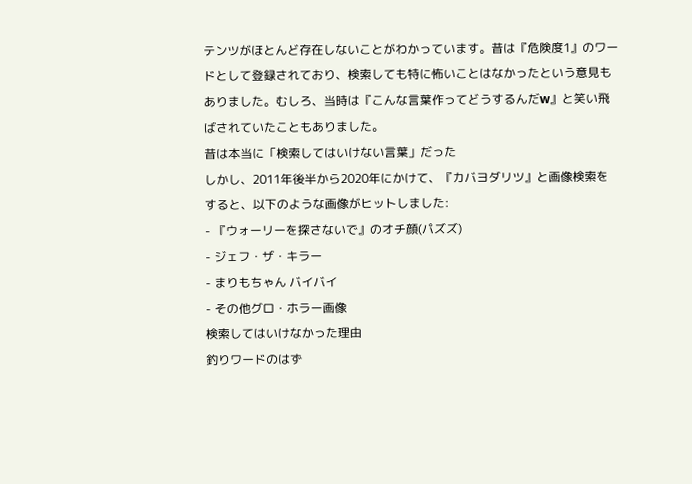テンツがほとんど存在しないことがわかっています。昔は『危険度1』のワードとして登録されており、検索しても特に怖いことはなかったという意見もありました。むしろ、当時は『こんな言葉作ってどうするんだw』と笑い飛ばされていたこともありました。
昔は本当に「検索してはいけない言葉」だった
しかし、2011年後半から2020年にかけて、『カバヨダリツ』と画像検索をすると、以下のような画像がヒットしました:
- 『ウォーリーを探さないで』のオチ顔(パズズ)
- ジェフ・ザ・キラー
- まりもちゃん バイバイ
- その他グロ・ホラー画像
検索してはいけなかった理由
釣りワードのはず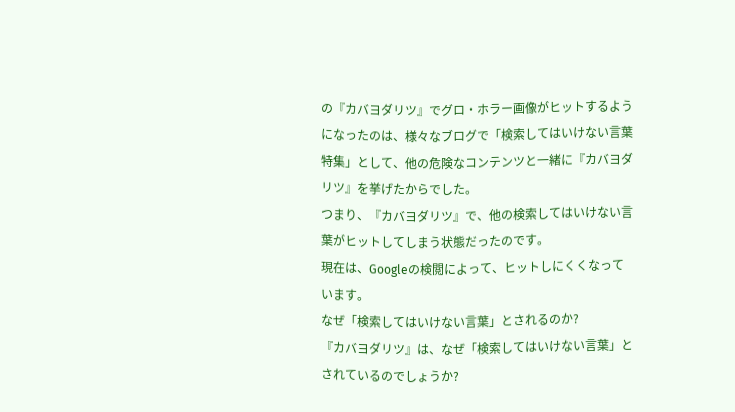の『カバヨダリツ』でグロ・ホラー画像がヒットするようになったのは、様々なブログで「検索してはいけない言葉特集」として、他の危険なコンテンツと一緒に『カバヨダリツ』を挙げたからでした。
つまり、『カバヨダリツ』で、他の検索してはいけない言葉がヒットしてしまう状態だったのです。
現在は、Googleの検閲によって、ヒットしにくくなっています。
なぜ「検索してはいけない言葉」とされるのか?
『カバヨダリツ』は、なぜ「検索してはいけない言葉」とされているのでしょうか?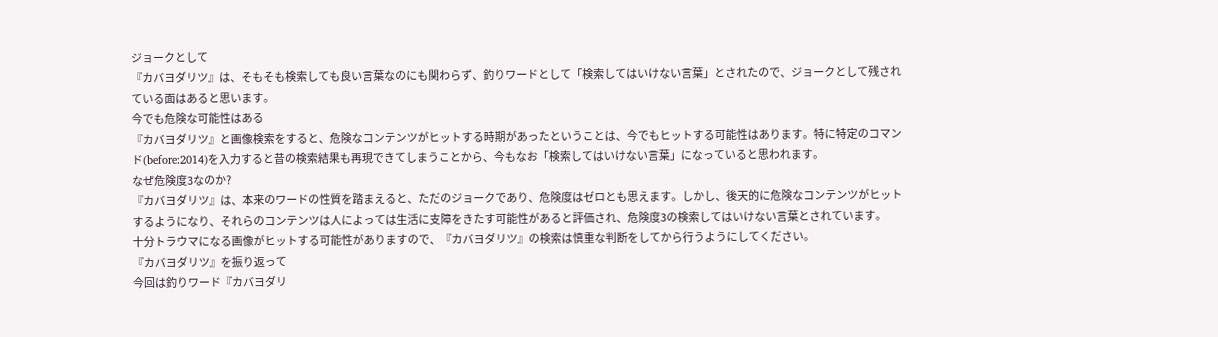ジョークとして
『カバヨダリツ』は、そもそも検索しても良い言葉なのにも関わらず、釣りワードとして「検索してはいけない言葉」とされたので、ジョークとして残されている面はあると思います。
今でも危険な可能性はある
『カバヨダリツ』と画像検索をすると、危険なコンテンツがヒットする時期があったということは、今でもヒットする可能性はあります。特に特定のコマンド(before:2014)を入力すると昔の検索結果も再現できてしまうことから、今もなお「検索してはいけない言葉」になっていると思われます。
なぜ危険度3なのか?
『カバヨダリツ』は、本来のワードの性質を踏まえると、ただのジョークであり、危険度はゼロとも思えます。しかし、後天的に危険なコンテンツがヒットするようになり、それらのコンテンツは人によっては生活に支障をきたす可能性があると評価され、危険度3の検索してはいけない言葉とされています。
十分トラウマになる画像がヒットする可能性がありますので、『カバヨダリツ』の検索は慎重な判断をしてから行うようにしてください。
『カバヨダリツ』を振り返って
今回は釣りワード『カバヨダリ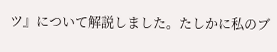ツ』について解説しました。たしかに私のブ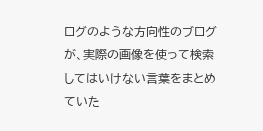ログのような方向性のブログが、実際の画像を使って検索してはいけない言葉をまとめていた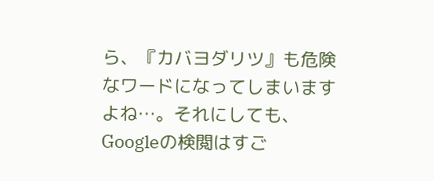ら、『カバヨダリツ』も危険なワードになってしまいますよね…。それにしても、Googleの検閲はすご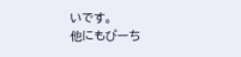いです。
他にもぴーち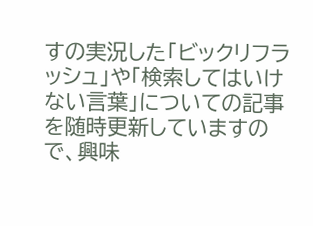すの実況した「ビックリフラッシュ」や「検索してはいけない言葉」についての記事を随時更新していますので、興味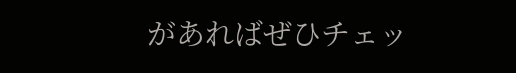があればぜひチェッ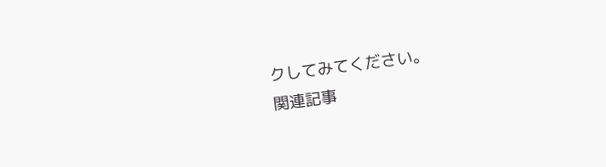クしてみてください。
関連記事